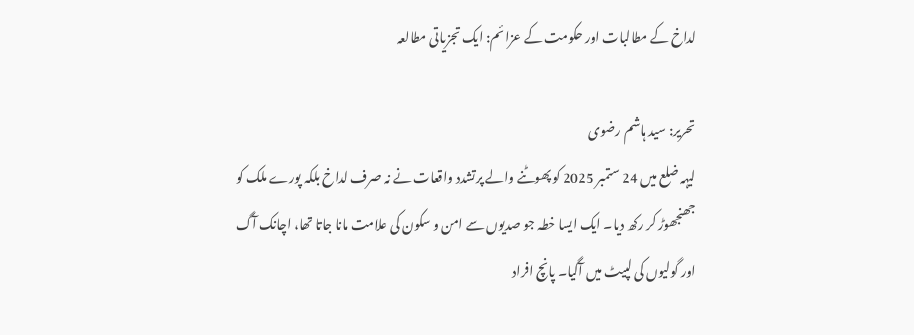لداخ کے مطالبات اور حکومت کے عزائم: ایک تجزیاتی مطالعہ

تحریر: سید ہاشم رضوی
لیہہ ضلع میں 24 ستمبر 2025 کو پھوٹنے والے پرتشدد واقعات نے نہ صرف لداخ بلکہ پورے ملک کو جھنجھوڑ کر رکھ دیا۔ ایک ایسا خطہ جو صدیوں سے امن و سکون کی علامت مانا جاتا تھا، اچانک آگ اور گولیوں کی لپیٹ میں آگیا۔ پانچ افراد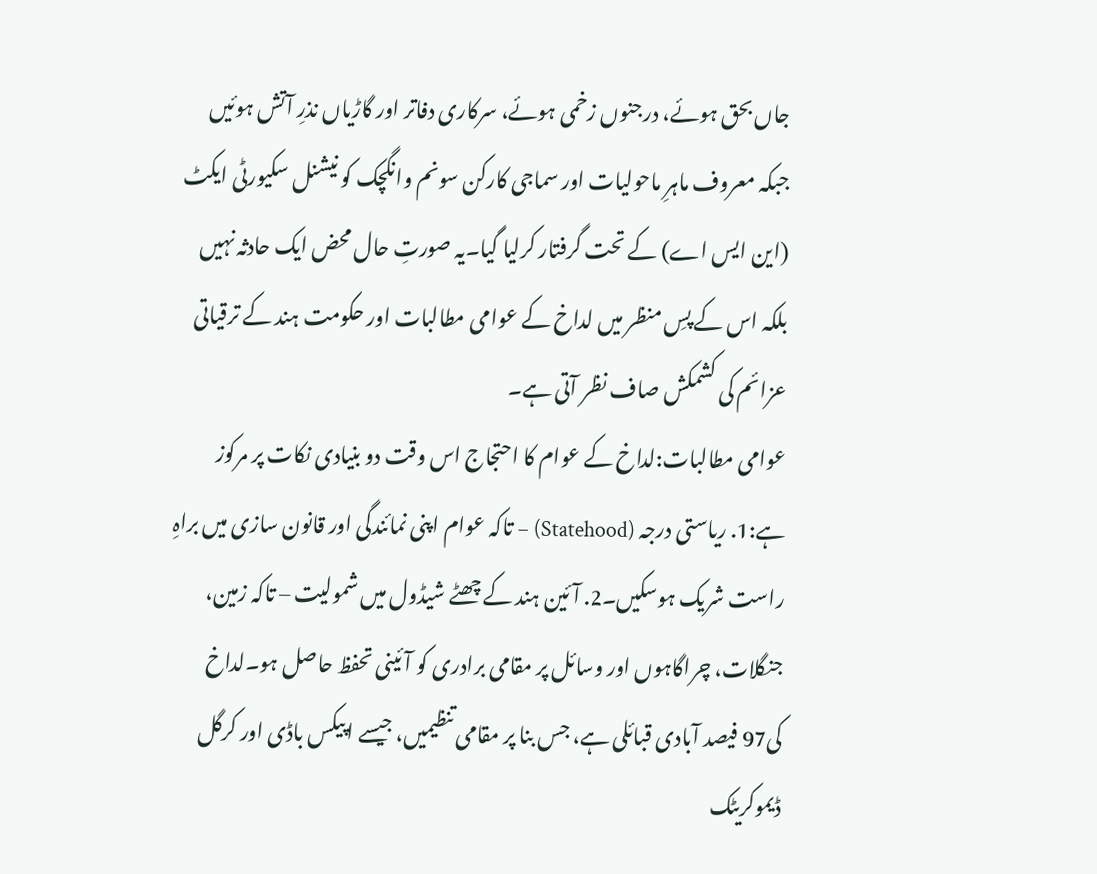جاں بحق ہوئے، درجنوں زخمی ہوئے، سرکاری دفاتر اور گاڑیاں نذرِ آتش ہوئیں جبکہ معروف ماہرِ ماحولیات اور سماجی کارکن سونم وانگچک کو نیشنل سکیورٹی ایکٹ (این ایس اے) کے تحت گرفتار کرلیا گیا۔یہ صورتِ حال محض ایک حادثہ نہیں بلکہ اس کے پسِ منظر میں لداخ کے عوامی مطالبات اور حکومت ہند کے ترقیاتی عزائم کی کشمکش صاف نظر آتی ہے۔
عوامی مطالبات:لداخ کے عوام کا احتجاج اس وقت دو بنیادی نکات پر مرکوز ہے:1. ریاستی درجہ (Statehood) – تاکہ عوام اپنی نمائندگی اور قانون سازی میں براہِ راست شریک ہوسکیں۔2. آئین ہند کے چھٹے شیڈول میں شمولیت – تاکہ زمین، جنگلات، چراگاہوں اور وسائل پر مقامی برادری کو آئینی تحفظ حاصل ہو۔لداخ کی97 فیصد آبادی قبائلی ہے، جس بنا پر مقامی تنظیمیں، جیسے اپیکس باڈی اور کرگل ڈیموکریٹک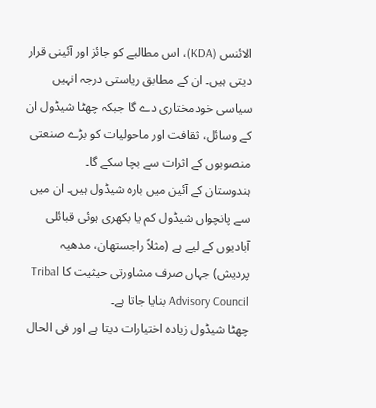الائنس (KDA)، اس مطالبے کو جائز اور آئینی قرار دیتی ہیں۔ ان کے مطابق ریاستی درجہ انہیں سیاسی خودمختاری دے گا جبکہ چھٹا شیڈول ان کے وسائل، ثقافت اور ماحولیات کو بڑے صنعتی منصوبوں کے اثرات سے بچا سکے گا۔
ہندوستان کے آئین میں بارہ شیڈول ہیں۔ ان میں سے پانچواں شیڈول کم یا بکھری ہوئی قبائلی آبادیوں کے لیے ہے (مثلاً راجستھان، مدھیہ پردیش) جہاں صرف مشاورتی حیثیت کا Tribal Advisory Council بنایا جاتا ہے۔
چھٹا شیڈول زیادہ اختیارات دیتا ہے اور فی الحال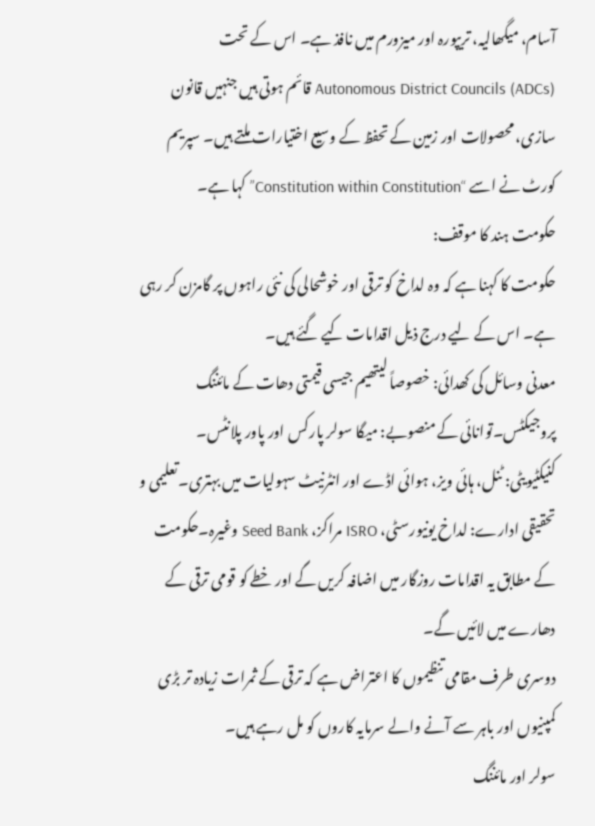آسام، میگھالیہ، تریپورہ اور میزورم میں نافذ ہے۔ اس کے تحت Autonomous District Councils (ADCs) قائم ہوتی ہیں جنہیں قانون سازی، محصولات اور زمین کے تحفظ کے وسیع اختیارات ملتے ہیں۔ سپریم کورٹ نے اسے “Constitution within Constitution” کہا ہے۔
حکومت ہند کا موقف:
حکومت کا کہنا ہے کہ وہ لداخ کو ترقی اور خوشحالی کی نئی راہوں پر گامزن کر رہی ہے۔ اس کے لیے درج ذیل اقدامات کیے گئے ہیں۔
معدنی وسائل کی کھدائی: خصوصاً لیتھیم جیسی قیمتی دھات کے مائننگ پروجیکٹس۔توانائی کے منصوبے: میگا سولر پارکس اور پاور پلانٹس۔
کنیکٹیویٹی: ٹنل، ہائی ویز، ہوائی اڈے اور انٹرنیٹ سہولیات میں بہتری۔تعلیمی و تحقیقی ادارے: لداخ یونیورسٹی، ISRO مراکز، Seed Bank وغیرہ۔حکومت کے مطابق یہ اقدامات روزگار میں اضافہ کریں گے اور خطے کو قومی ترقی کے دھارے میں لائیں گے۔
دوسری طرف مقامی تنظیموں کا اعتراض ہے کہ ترقی کے ثمرات زیادہ تر بڑی کمپنیوں اور باہر سے آنے والے سرمایہ کاروں کو مل رہے ہیں۔
سولر اور مائننگ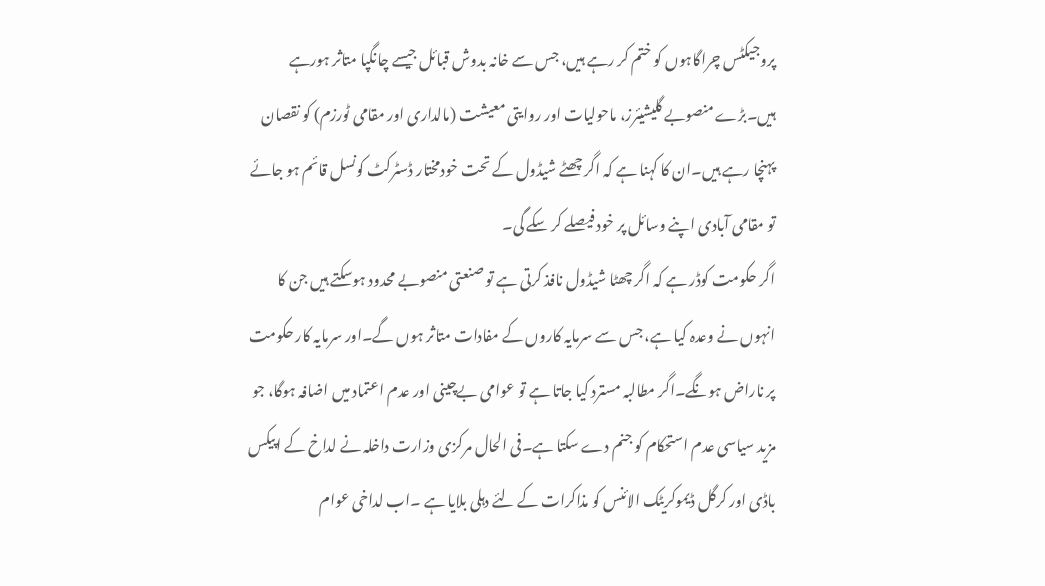پروجیکٹس چراگاہوں کو ختم کر رہے ہیں، جس سے خانہ بدوش قبائل جیسے چانگپا متاثر ہورہے ہیں۔بڑے منصوبے گلیشیئرز، ماحولیات اور روایتی معیشت (مالداری اور مقامی ٹورزم) کو نقصان پہنچا رہے ہیں۔ان کا کہنا ہے کہ اگر چھٹے شیڈول کے تحت خودمختار ڈسٹرکٹ کونسل قائم ہو جائے تو مقامی آبادی اپنے وسائل پر خود فیصلے کر سکے گی۔
اگر حکومت کوڈر ہے کہ اگر چھٹا شیڈول نافذ کرتی ہے تو صنعتی منصوبے محدود ہوسکتے ہیں جن کا انہوں نے وعدہ کیا ہے، جس سے سرمایہ کاروں کے مفادات متاثر ہوں گے۔اور سرمایہ کار حکومت پر ناراض ہونگے۔اگر مطالبہ مسترد کیا جاتا ہے تو عوامی بےچینی اور عدم اعتماد میں اضافہ ہوگا، جو مزید سیاسی عدم استحکام کو جنم دے سکتا ہے۔فی الحال مرکزی وزارت داخلہ نے لداخ کے اپیکس باڈی اور کرگل ڈیموکریٹک الائنس کو مذاکرات کے لئے دہلی بلایا ہے ۔اب لداخی عوام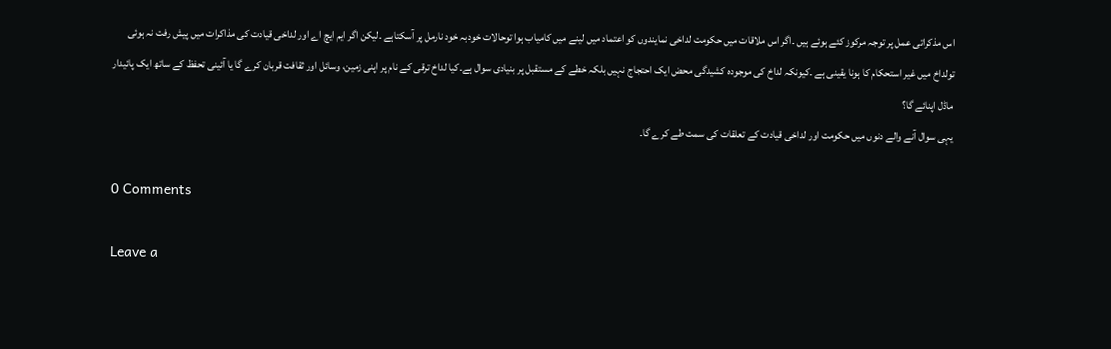اس مذکراتی عمل پر توجہ مرکوز کئے ہوئے ہیں ۔اگر اس ملاقات میں حکومت لداخی نمایندوں کو اعتماد میں لینے میں کامیاب ہوا توحالات خودبہ خود نارمل پر آسکتاہے ۔لیکن اگر ایم ایچ اے اور لداخی قیادت کی مذاکرات میں پیش رفت نہ ہوئی تولداخ میں غیر استحکام کا ہونا یقینی ہے ۔کیونکہ لداخ کی موجودہ کشیدگی محض ایک احتجاج نہیں بلکہ خطے کے مستقبل پر بنیادی سوال ہے۔کیا لداخ ترقی کے نام پر اپنی زمین، وسائل اور ثقافت قربان کرے گا یا آئینی تحفظ کے ساتھ ایک پائیدار ماڈل اپنائے گا؟
یہی سوال آنے والے دنوں میں حکومت اور لداخی قیادت کے تعلقات کی سمت طے کرے گا۔

0 Comments

Leave a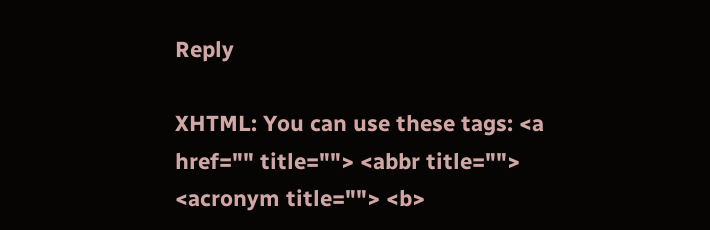Reply

XHTML: You can use these tags: <a href="" title=""> <abbr title=""> <acronym title=""> <b>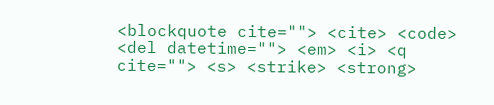<blockquote cite=""> <cite> <code> <del datetime=""> <em> <i> <q cite=""> <s> <strike> <strong>